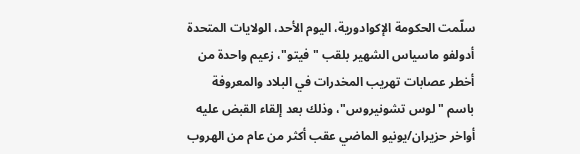سلّمت الحكومة الإكوادورية، اليوم الأحد، الولايات المتحدة أدولفو ماسياس الشهير بلقب "فيتو"، زعيم واحدة من أخطر عصابات تهريب المخدرات في البلاد والمعروفة باسم "لوس تشونيروس"، وذلك بعد إلقاء القبض عليه أواخر حزيران/يونيو الماضي عقب أكثر من عام من الهروب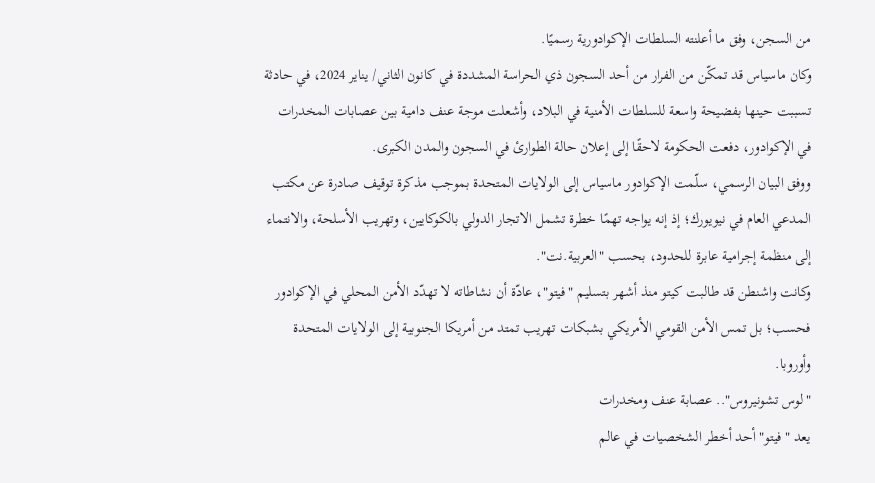من السجن، وفق ما أعلنته السلطات الإكوادورية رسميًا.
وكان ماسياس قد تمكّن من الفرار من أحد السجون ذي الحراسة المشددة في كانون الثاني/ يناير 2024، في حادثة تسببت حينها بفضيحة واسعة للسلطات الأمنية في البلاد، وأشعلت موجة عنف دامية بين عصابات المخدرات في الإكوادور، دفعت الحكومة لاحقًا إلى إعلان حالة الطوارئ في السجون والمدن الكبرى.
ووفق البيان الرسمي، سلّمت الإكوادور ماسياس إلى الولايات المتحدة بموجب مذكرة توقيف صادرة عن مكتب المدعي العام في نيويورك؛ إذ إنه يواجه تهمًا خطرة تشمل الاتجار الدولي بالكوكايين، وتهريب الأسلحة، والانتماء إلى منظمة إجرامية عابرة للحدود، بحسب "العربية.نت".
وكانت واشنطن قد طالبت كيتو منذ أشهر بتسليم "فيتو"، عادّة أن نشاطاته لا تهدّد الأمن المحلي في الإكوادور فحسب؛ بل تمس الأمن القومي الأمريكي بشبكات تهريب تمتد من أمريكا الجنوبية إلى الولايات المتحدة وأوروبا.
"لوس تشونيروس".. عصابة عنف ومخدرات
يعد "فيتو" أحد أخطر الشخصيات في عالم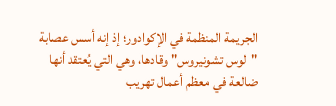الجريمة المنظمة في الإكوادور؛ إذ إنه أسس عصابة "لوس تشونيروس" وقادها، وهي التي يُعتقد أنها ضالعة في معظم أعمال تهريب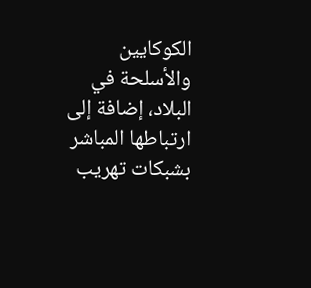الكوكايين والأسلحة في البلاد، إضافة إلى ارتباطها المباشر بشبكات تهريب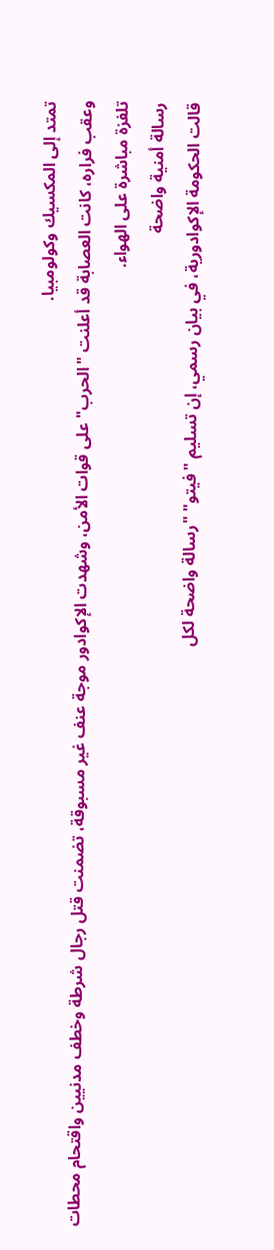تمتد إلى المكسيك وكولومبيا.
وعقب فراره، كانت العصابة قد أعلنت "الحرب" على قوات الأمن، وشهدت الإكوادور موجة عنف غير مسبوقة، تضمنت قتل رجال شرطة وخطف مدنيين واقتحام محطات تلفزة مباشرة على الهواء.
رسالة أمنية واضحة
قالت الحكومة الإكوادورية، في بيان رسمي، إن تسليم "فيتو" "رسالة واضحة لكل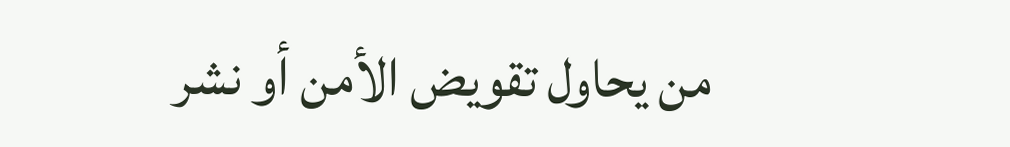من يحاول تقويض الأمن أو نشر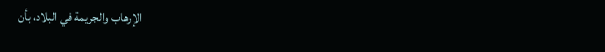الإرهاب والجريمة في البلاد، بأن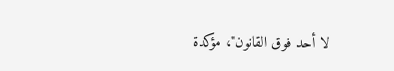لا أحد فوق القانون"، مؤكدة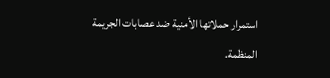استمرار حملاتها الأمنية ضد عصابات الجريمة المنظمة.